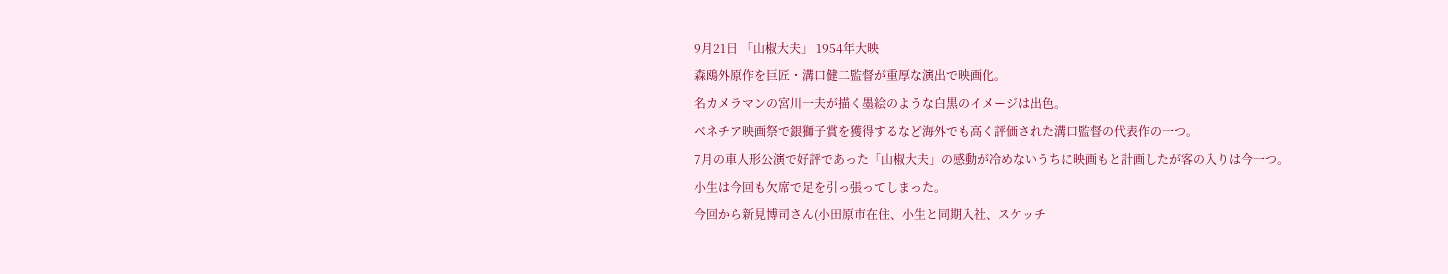9月21日 「山椒大夫」 1954年大映
森鴎外原作を巨匠・溝口健二監督が重厚な演出で映画化。
名カメラマンの宮川一夫が描く墨絵のような白黒のイメージは出色。
ベネチア映画祭で銀獅子賞を獲得するなど海外でも高く評価された溝口監督の代表作の一つ。
7月の車人形公演で好評であった「山椒大夫」の感動が冷めないうちに映画もと計画したが客の入りは今一つ。
小生は今回も欠席で足を引っ張ってしまった。
今回から新見博司さん(小田原市在住、小生と同期入社、スケッチ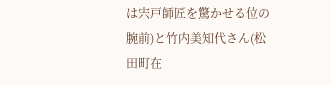は宍戸師匠を驚かせる位の腕前)と竹内美知代さん(松田町在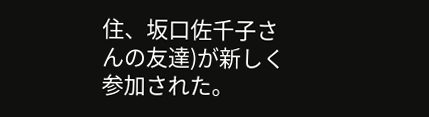住、坂口佐千子さんの友達)が新しく参加された。